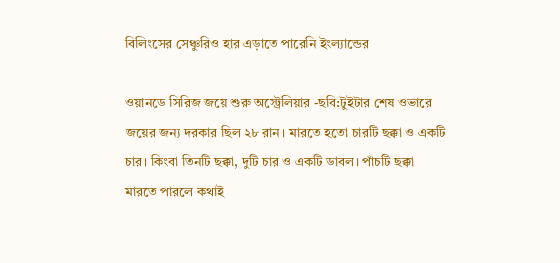বিলিংসের সেঞ্চুরিও হার এড়াতে পারেনি ইংল্যান্ডের

ওয়ানডে সিরিজ জয়ে শুরু অস্ট্রেলিয়ার -ছবি:টুইটার শেষ ওভারে জয়ের জন্য দরকার ছিল ২৮ রান। মারতে হতো চারটি ছক্কা ও একটি চার। কিংবা তিনটি ছক্কা, দুটি চার ও একটি ডাবল। পাঁচটি ছক্কা মারতে পারলে কথাই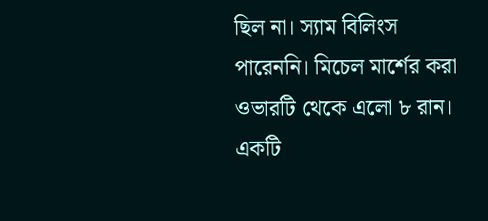ছিল না। স্যাম বিলিংস পারেননি। মিচেল মার্শের করা ওভারটি থেকে এলো ৮ রান। একটি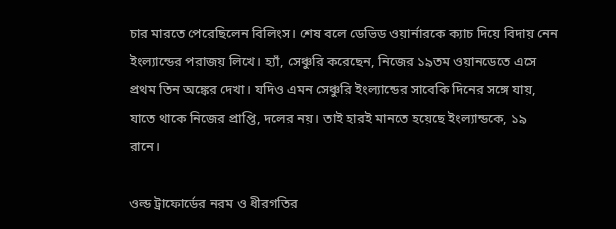চার মারতে পেরেছিলেন বিলিংস। শেষ বলে ডেভিড ওয়ার্নারকে ক্যাচ দিয়ে বিদায় নেন ইংল্যান্ডের পরাজয় লিখে। হ্যাঁ, সেঞ্চুরি করেছেন, নিজের ১৯তম ওয়ানডেতে এসে প্রথম তিন অঙ্কের দেখা। যদিও এমন সেঞ্চুরি ইংল্যান্ডের সাবেকি দিনের সঙ্গে যায়, যাতে থাকে নিজের প্রাপ্তি, দলের নয়। তাই হারই মানতে হয়েছে ইংল্যান্ডকে, ১৯ রানে।

ওল্ড ট্রাফোর্ডের নরম ও ধীরগতির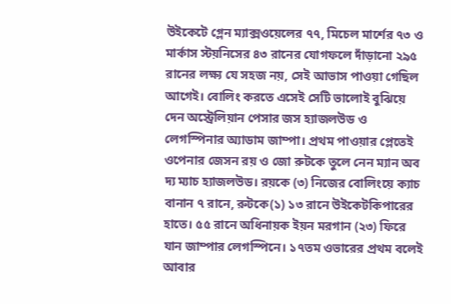উইকেটে গ্লেন ম্যাক্সওয়েলের ৭৭, মিচেল মার্শের ৭৩ ও মার্কাস স্টয়নিসের ৪৩ রানের যোগফলে দাঁড়ানো ২৯৫ রানের লক্ষ্য যে সহজ নয়, সেই আভাস পাওয়া গেছিল আগেই। বোলিং করতে এসেই সেটি ভালোই বুঝিয়ে দেন অস্ট্রেলিয়ান পেসার জস হ্যাজলউড ও লেগস্পিনার অ্যাডাম জাম্পা। প্রথম পাওয়ার প্লেতেই ওপেনার জেসন রয় ও জো রুটকে তুলে নেন ম্যান অব দ্য ম্যাচ হ্যাজলউড। রয়কে (৩) নিজের বোলিংয়ে ক্যাচ বানান ৭ রানে, রুটকে(১) ১৩ রানে উইকেটকিপারের হাতে। ৫৫ রানে অধিনায়ক ইয়ন মরগান (২৩) ফিরে যান জাম্পার লেগস্পিনে। ১৭তম ওভারের প্রথম বলেই আবার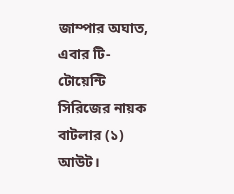জাম্পার অঘাত, এবার টি-টোয়েন্টি সিরিজের নায়ক বাটলার (১) আউট।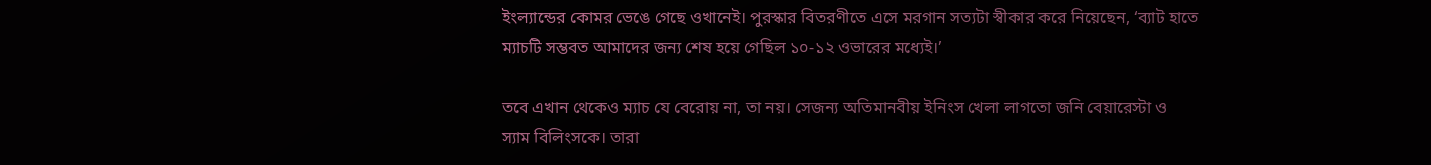ইংল্যান্ডের কোমর ভেঙে গেছে ওখানেই। পুরস্কার বিতরণীতে এসে মরগান সত্যটা স্বীকার করে নিয়েছেন, ‘ব্যাট হাতে ম্যাচটি সম্ভবত আমাদের জন্য শেষ হয়ে গেছিল ১০-১২ ওভারের মধ্যেই।’

তবে এখান থেকেও ম্যাচ যে বেরোয় না, তা নয়। সেজন্য অতিমানবীয় ইনিংস খেলা লাগতো জনি বেয়ারেস্টা ও স্যাম বিলিংসকে। তারা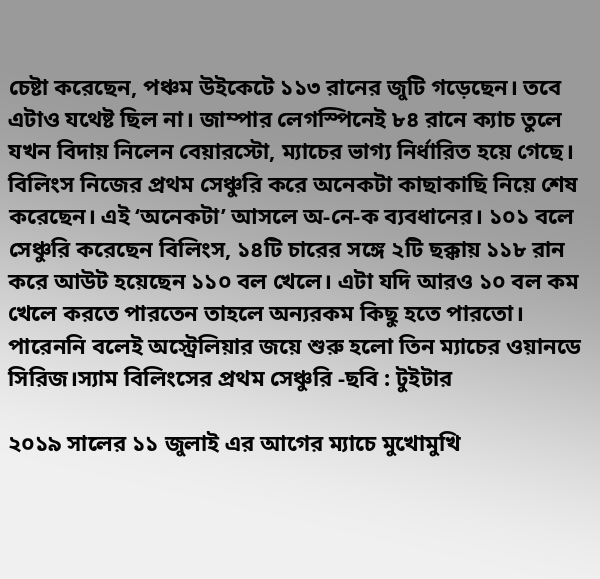চেষ্টা করেছেন, পঞ্চম উইকেটে ১১৩ রানের জুটি গড়েছেন। তবে এটাও যথেষ্ট ছিল না। জাম্পার লেগস্পিনেই ৮৪ রানে ক্যাচ তুলে যখন বিদায় নিলেন বেয়ারস্টো, ম্যাচের ভাগ্য নির্ধারিত হয়ে গেছে। বিলিংস নিজের প্রথম সেঞ্চুরি করে অনেকটা কাছাকাছি নিয়ে শেষ করেছেন। এই ‘অনেকটা’ আসলে অ-নে-ক ব্যবধানের। ১০১ বলে সেঞ্চুরি করেছেন বিলিংস, ১৪টি চারের সঙ্গে ২টি ছক্কায় ১১৮ রান করে আউট হয়েছেন ১১০ বল খেলে। এটা যদি আরও ১০ বল কম খেলে করতে পারতেন তাহলে অন্যরকম কিছু হতে পারতো। পারেননি বলেই অস্ট্রেলিয়ার জয়ে শুরু হলো তিন ম্যাচের ওয়ানডে সিরিজ।স্যাম বিলিংসের প্রথম সেঞ্চুরি -ছবি : টুইটার

২০১৯ সালের ১১ জুলাই এর আগের ম্যাচে মুখোমুখি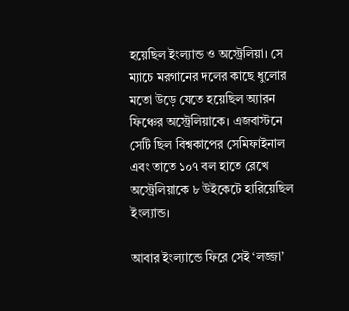হয়েছিল ইংল্যান্ড ও অস্ট্রেলিয়া। সে ম্যাচে মরগানের দলের কাছে ধুলোর মতো উড়ে যেতে হয়েছিল অ্যারন ফিঞ্চের অস্ট্রেলিয়াকে। এজবাস্টনে সেটি ছিল বিশ্বকাপের সেমিফাইনাল এবং তাতে ১০৭ বল হাতে রেখে অস্ট্রেলিয়াকে ৮ উইকেটে হারিয়েছিল ইংল্যান্ড।

আবার ইংল্যান্ডে ফিরে সেই ‘লজ্জা’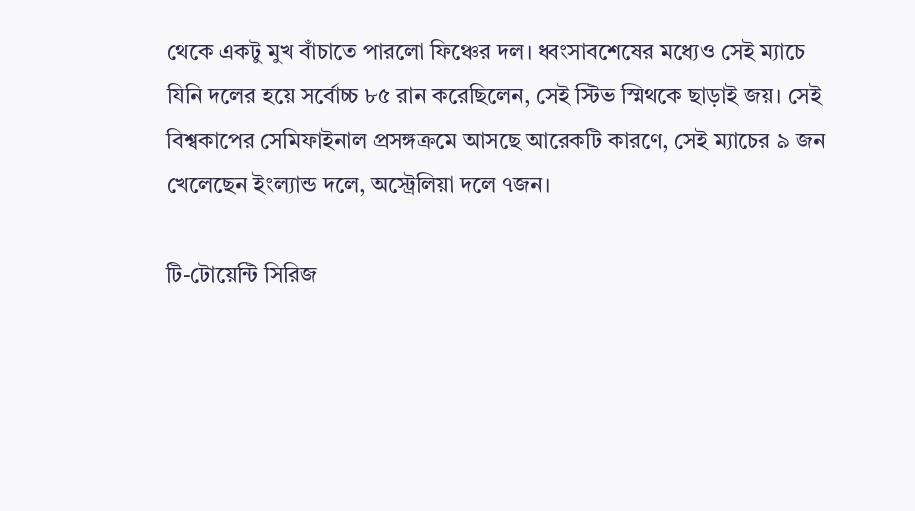থেকে একটু মুখ বাঁচাতে পারলো ফিঞ্চের দল। ধ্বংসাবশেষের মধ্যেও সেই ম্যাচে যিনি দলের হয়ে সর্বোচ্চ ৮৫ রান করেছিলেন, সেই স্টিভ স্মিথকে ছাড়াই জয়। সেই বিশ্বকাপের সেমিফাইনাল প্রসঙ্গক্রমে আসছে আরেকটি কারণে, সেই ম্যাচের ৯ জন খেলেছেন ইংল্যান্ড দলে, অস্ট্রেলিয়া দলে ৭জন।

টি-টোয়েন্টি সিরিজ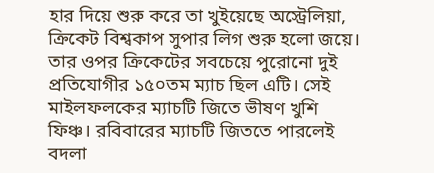হার দিয়ে শুরু করে তা খুইয়েছে অস্ট্রেলিয়া, ক্রিকেট বিশ্বকাপ সুপার লিগ শুরু হলো জয়ে। তার ওপর ক্রিকেটের সবচেয়ে পুরোনো দুই প্রতিযোগীর ১৫০তম ম্যাচ ছিল এটি। সেই মাইলফলকের ম্যাচটি জিতে ভীষণ খুশি ফিঞ্চ। রবিবারের ম্যাচটি জিততে পারলেই বদলা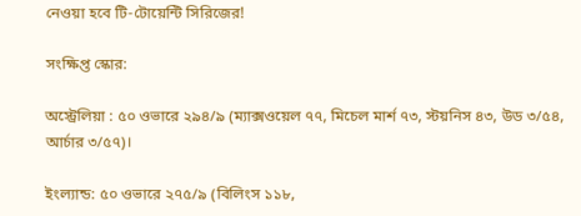নেওয়া হবে টি-টোয়েন্টি সিরিজের!

সংক্ষিপ্ত স্কোর:

অস্ট্রেলিয়া : ৫০ ওভারে ২৯৪/৯ (ম্যাক্সওয়েল ৭৭, মিচেল মার্শ ৭৩, স্টয়নিস ৪৩, উড ৩/৫৪, আর্চার ৩/৫৭)।

ইংল্যান্ড: ৫০ ওভারে ২৭৫/৯ (বিলিংস ১১৮,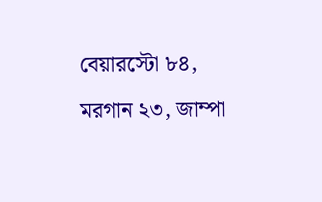বেয়ারস্টো ৮৪, মরগান ২৩, জাম্পা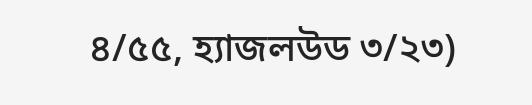৪/৫৫, হ্যাজলউড ৩/২৩)